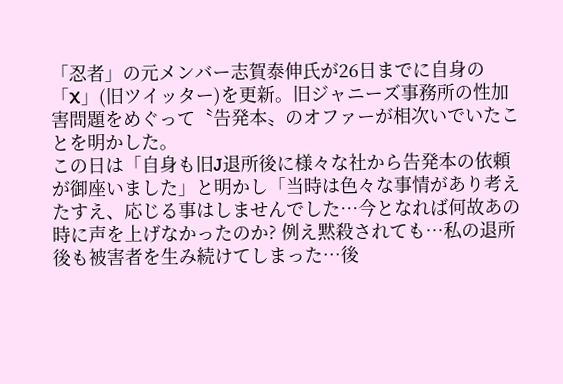「忍者」の元メンバー志賀泰伸氏が26日までに自身の「X」(旧ツイッター)を更新。旧ジャニーズ事務所の性加害問題をめぐって〝告発本〟のオファーが相次いでいたことを明かした。
この日は「自身も旧J退所後に様々な社から告発本の依頼が御座いました」と明かし「当時は色々な事情があり考えたすえ、応じる事はしませんでした…今となれば何故あの時に声を上げなかったのか? 例え黙殺されても…私の退所後も被害者を生み続けてしまった…後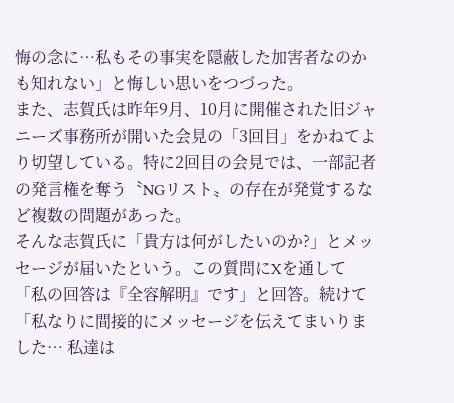悔の念に…私もその事実を隠蔽した加害者なのかも知れない」と悔しい思いをつづった。
また、志賀氏は昨年9月、10月に開催された旧ジャニーズ事務所が開いた会見の「3回目」をかねてより切望している。特に2回目の会見では、一部記者の発言権を奪う〝NGリスト〟の存在が発覚するなど複数の問題があった。
そんな志賀氏に「貴方は何がしたいのか?」とメッセージが届いたという。この質問にXを通して「私の回答は『全容解明』です」と回答。続けて「私なりに間接的にメッセージを伝えてまいりました… 私達は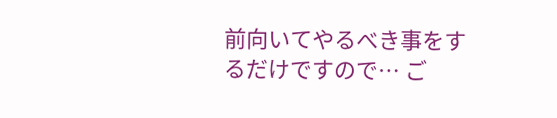前向いてやるべき事をするだけですので… ご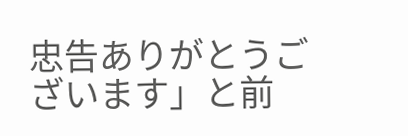忠告ありがとうございます」と前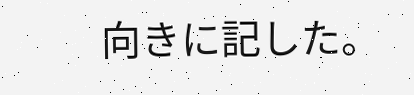向きに記した。